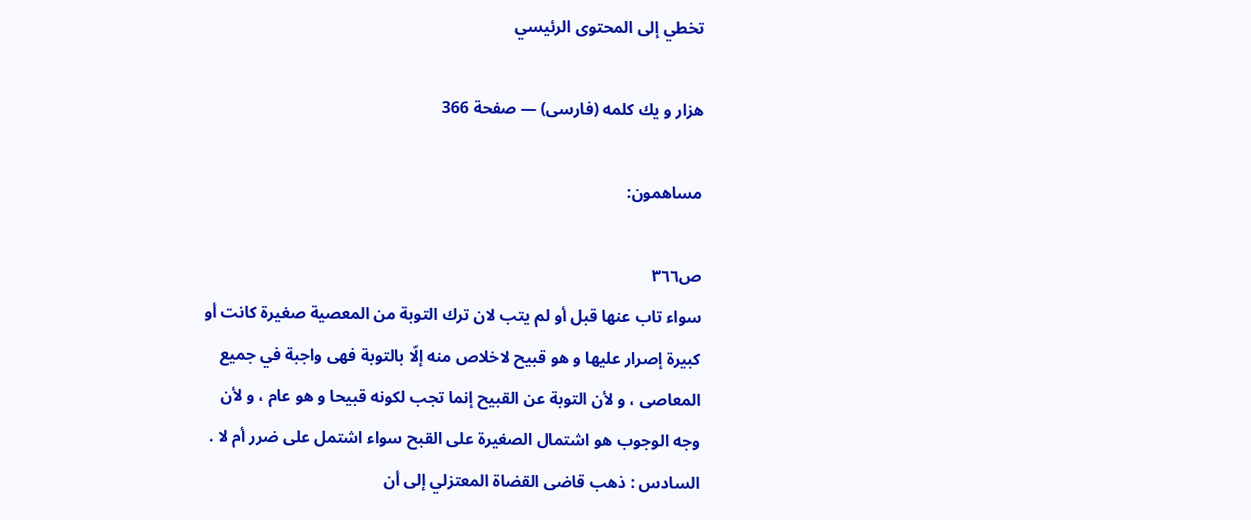تخطي إلى المحتوى الرئيسي

هزار و يك كلمه (فارسى) — صفحة 366

مساهمون:

ص٣٦٦
سواء تاب عنها قبل أو لم يتب لان ترك التوبة من المعصية صغيرة كانت أو كبيرة إصرار عليها و هو قبيح لاخلاص منه إلّا بالتوبة فهى واجبة في جميع المعاصى ، و لأن التوبة عن القبيح إنما تجب لكونه قبيحا و هو عام ، و لأن وجه الوجوب هو اشتمال الصغيرة على القبح سواء اشتمل على ضرر أم لا . السادس : ذهب قاضى القضاة المعتزلي إلى أن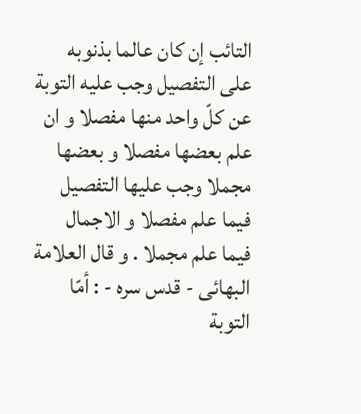التائب إن كان عالما بذنوبه على التفصيل وجب عليه التوبة عن كلّ واحد منها مفصلا و ان علم بعضها مفصلا و بعضها مجملا وجب عليها التفصيل فيما علم مفصلا و الاجمال فيما علم مجملا . و قال العلامة البهائى - قدس سره - : أمّا التوبة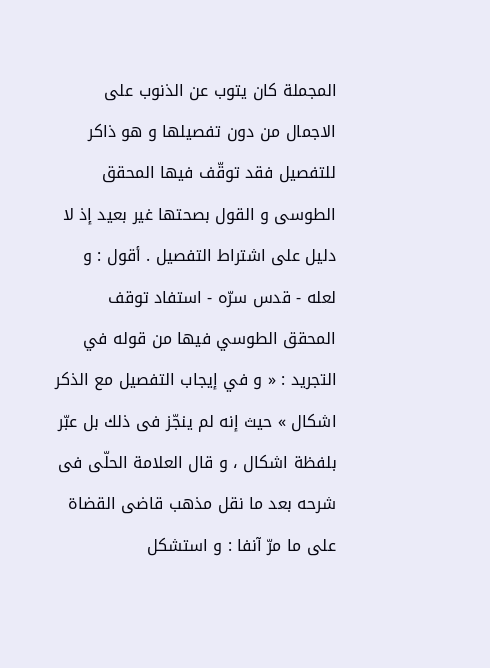المجملة كان يتوب عن الذنوب على الاجمال من دون تفصيلها و هو ذاكر للتفصيل فقد توقّف فيها المحقق الطوسى و القول بصحتها غير بعيد إذ لا دليل على اشتراط التفصيل . أقول : و لعله - قدس سرّه - استفاد توقف المحقق الطوسي فيها من قوله في التجريد : « و في إيجاب التفصيل مع الذكر اشكال » حيث إنه لم ينجّز فى ذلك بل عبّر بلفظة اشكال ، و قال العلامة الحلّى فى شرحه بعد ما نقل مذهب قاضى القضاة على ما مرّ آنفا : و استشكل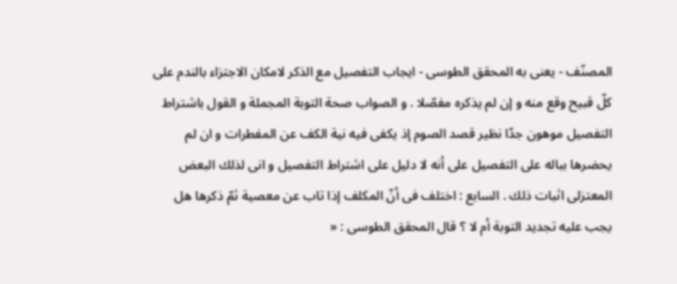المصنّف - يعنى به المحقق الطوسى - ايجاب التفصيل مع الذكر لامكان الاجتزاء بالندم على كلّ قبيح وقع منه و إن لم يذكره مفصّلا . و الصواب صحة التوبة المجملة و القول باشتراط التفصيل موهون جدّا نظير قصد الصوم إذ يكفى فيه نية الكف عن المفطرات و ان لم يحضرها بباله على التفصيل على أنه لا دليل على اشتراط التفصيل و انى لذلك البعض المعتزلى اثبات ذلك . السابع : اختلف فى أنّ المكلف إذا تاب عن معصية ثمّ ذكرها هل يجب عليه تجديد التوبة أم لا ؟ قال المحقق الطوسى : «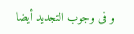و فى وجوب التجديد أيضا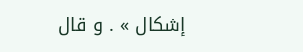إشكال » . و قال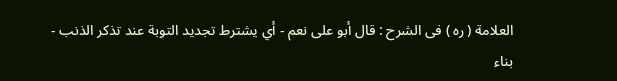العلامة ( ره ) فى الشرح : قال أبو على نعم - أي يشترط تجديد التوبة عند تذكر الذنب - بناء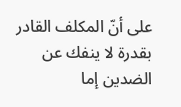على أنّ المكلف القادر بقدرة لا ينفك عن الضدين إما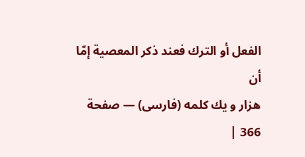الفعل أو الترك فعند ذكر المعصية إمّا أن
هزار و يك كلمه (فارسى) — صفحة 366 |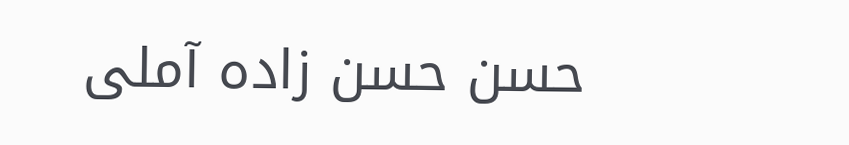حسن حسن زاده آملى